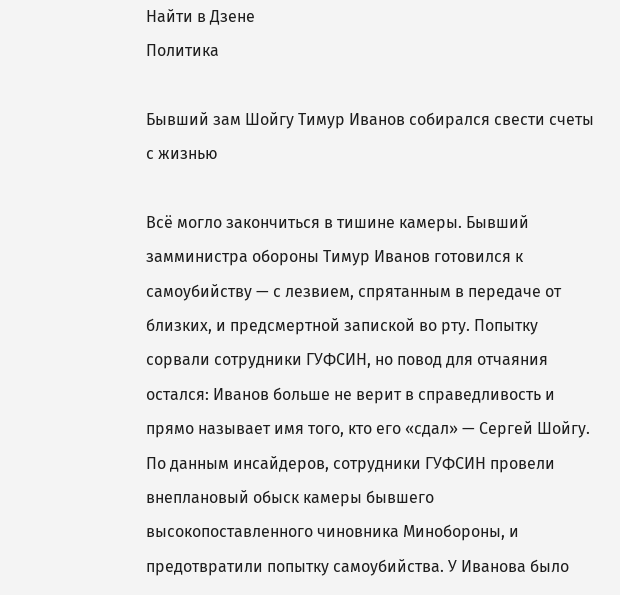Найти в Дзене
Политика

Бывший зам Шойгу Тимур Иванов собирался свести счеты с жизнью

Всё могло закончиться в тишине камеры. Бывший замминистра обороны Тимур Иванов готовился к самоубийству — с лезвием, спрятанным в передаче от близких, и предсмертной запиской во рту. Попытку сорвали сотрудники ГУФСИН, но повод для отчаяния остался: Иванов больше не верит в справедливость и прямо называет имя того, кто его «сдал» — Сергей Шойгу. По данным инсайдеров, сотрудники ГУФСИН провели внеплановый обыск камеры бывшего высокопоставленного чиновника Минобороны, и предотвратили попытку самоубийства. У Иванова было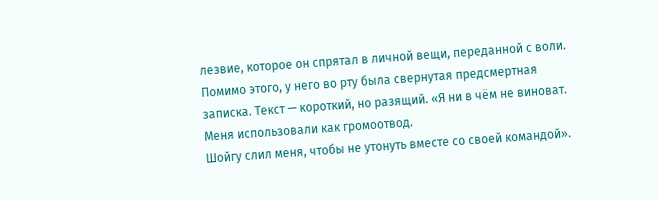лезвие, которое он спрятал в личной вещи, переданной с воли. Помимо этого, у него во рту была свернутая предсмертная записка. Текст — короткий, но разящий. «Я ни в чём не виноват. Меня использовали как громоотвод.
Шойгу слил меня, чтобы не утонуть вместе со своей командой».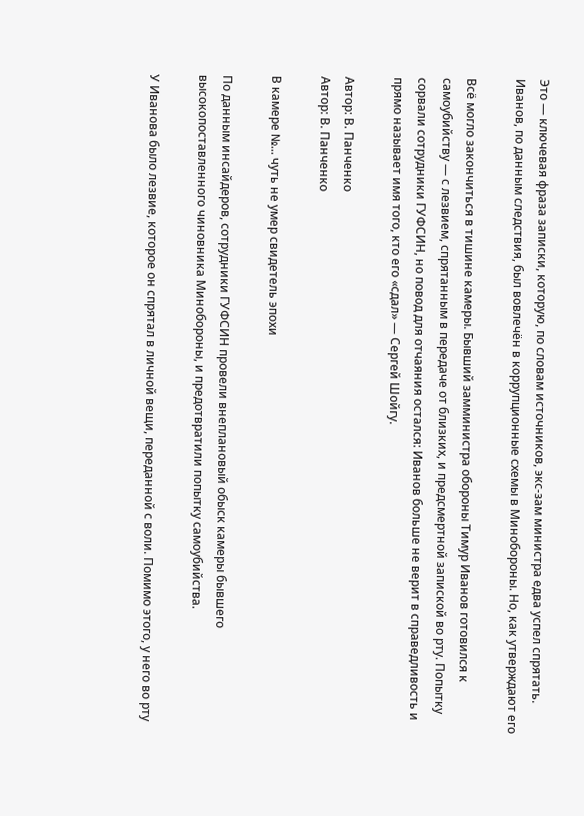Это — ключевая фраза записки, которую, по словам источников, экс-зам министра едва успел спрятать. Иванов, по данным следствия, был вовлечён в коррупционные схемы в Минобороны. Но, как утверждают его

Всё могло закончиться в тишине камеры. Бывший замминистра обороны Тимур Иванов готовился к самоубийству — с лезвием, спрятанным в передаче от близких, и предсмертной запиской во рту. Попытку сорвали сотрудники ГУФСИН, но повод для отчаяния остался: Иванов больше не верит в справедливость и прямо называет имя того, кто его «сдал» — Сергей Шойгу.

Автор: В. Панченко
Автор: В. Панченко

В камере №... чуть не умер свидетель эпохи

По данным инсайдеров, сотрудники ГУФСИН провели внеплановый обыск камеры бывшего высокопоставленного чиновника Минобороны, и предотвратили попытку самоубийства.

У Иванова было лезвие, которое он спрятал в личной вещи, переданной с воли. Помимо этого, у него во рту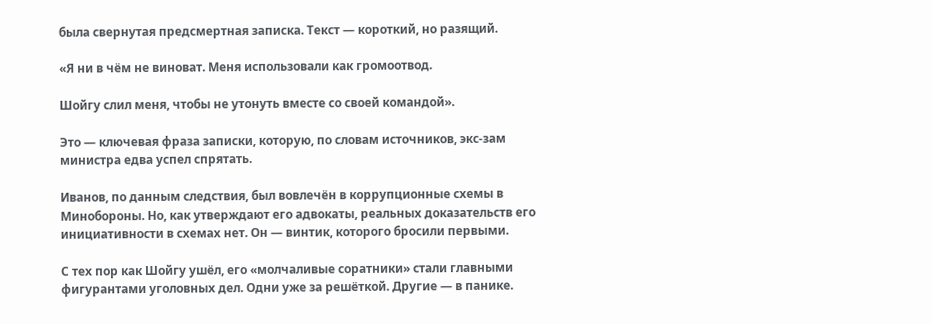была свернутая предсмертная записка. Текст — короткий, но разящий.

«Я ни в чём не виноват. Меня использовали как громоотвод.

Шойгу слил меня, чтобы не утонуть вместе со своей командой».

Это — ключевая фраза записки, которую, по словам источников, экс-зам министра едва успел спрятать.

Иванов, по данным следствия, был вовлечён в коррупционные схемы в Минобороны. Но, как утверждают его адвокаты, реальных доказательств его инициативности в схемах нет. Он — винтик, которого бросили первыми.

С тех пор как Шойгу ушёл, его «молчаливые соратники» стали главными фигурантами уголовных дел. Одни уже за решёткой. Другие — в панике.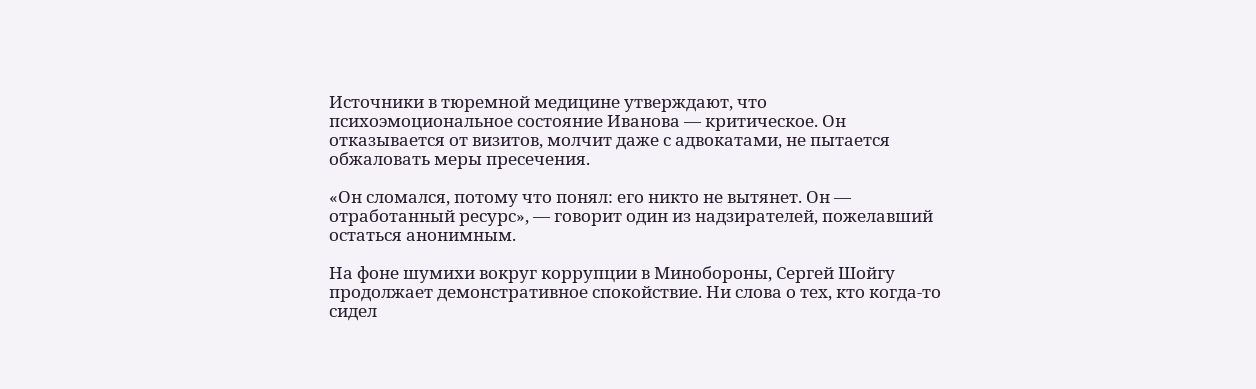Источники в тюремной медицине утверждают, что психоэмоциональное состояние Иванова — критическое. Он отказывается от визитов, молчит даже с адвокатами, не пытается обжаловать меры пресечения.

«Он сломался, потому что понял: его никто не вытянет. Он — отработанный ресурс», — говорит один из надзирателей, пожелавший остаться анонимным.

На фоне шумихи вокруг коррупции в Минобороны, Сергей Шойгу продолжает демонстративное спокойствие. Ни слова о тех, кто когда-то сидел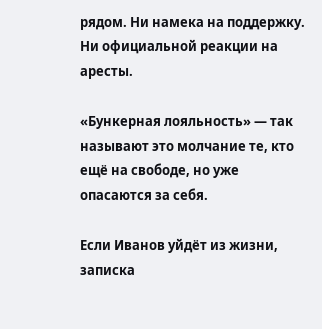рядом. Ни намека на поддержку. Ни официальной реакции на аресты.

«Бункерная лояльность» — так называют это молчание те, кто ещё на свободе, но уже опасаются за себя.

Если Иванов уйдёт из жизни, записка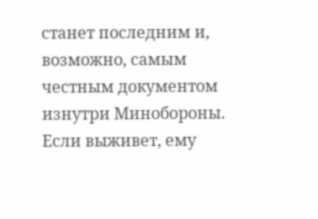станет последним и, возможно, самым честным документом изнутри Минобороны. Если выживет, ему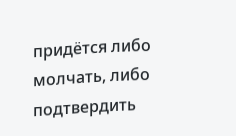придётся либо молчать, либо подтвердить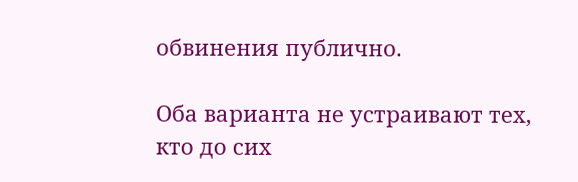обвинения публично.

Оба варианта не устраивают тех, кто до сих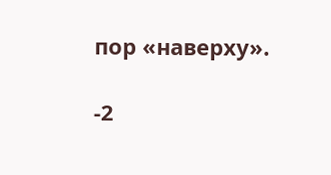пор «наверху».

-2